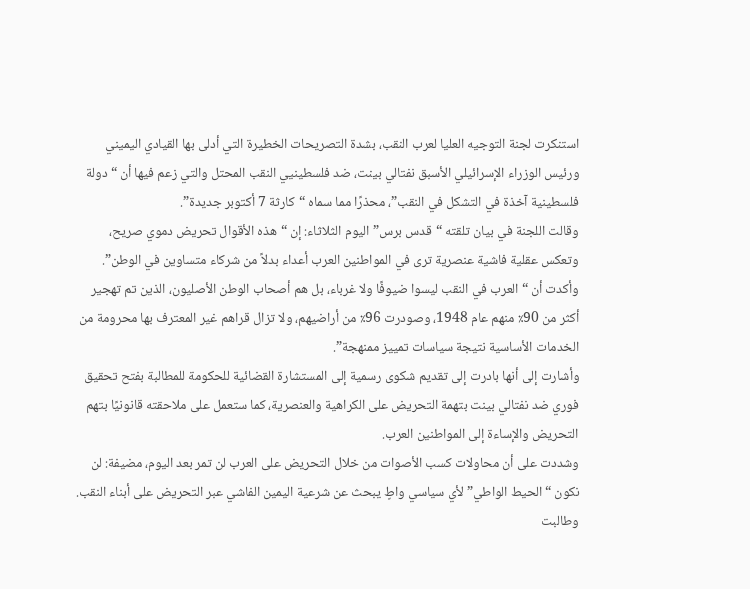استنكرت لجنة التوجيه العليا لعرب النقب، بشدة التصريحات الخطيرة التي أدلى بها القيادي اليميني ورئيس الوزراء الإسرائيلي الأسبق نفتالي بينت، ضد فلسطينيي النقب المحتل والتي زعم فيها أن “دولة فلسطينية آخذة في التشكل في النقب”، محذرًا مما سماه “كارثة 7 أكتوبر جديدة”.
وقالت اللجنة في بيان تلقته “قدس برس” اليوم الثلاثاء: إن “هذه الأقوال تحريض دموي صريح، وتعكس عقلية فاشية عنصرية ترى في المواطنين العرب أعداء بدلاً من شركاء متساوين في الوطن”.
وأكدت أن “العرب في النقب ليسوا ضيوفًا ولا غرباء، بل هم أصحاب الوطن الأصليون، الذين تم تهجير أكثر من 90٪ منهم عام 1948، وصودرت 96٪ من أراضيهم، ولا تزال قراهم غير المعترف بها محرومة من الخدمات الأساسية نتيجة سياسات تمييز ممنهجة”.
وأشارت إلى أنها بادرت إلى تقديم شكوى رسمية إلى المستشارة القضائية للحكومة للمطالبة بفتح تحقيق فوري ضد نفتالي بينت بتهمة التحريض على الكراهية والعنصرية، كما ستعمل على ملاحقته قانونيًا بتهم التحريض والإساءة إلى المواطنين العرب.
وشددت على أن محاولات كسب الأصوات من خلال التحريض على العرب لن تمر بعد اليوم، مضيفة: لن نكون “الحيط الواطي” لأي سياسي واطٍ يبحث عن شرعية اليمين الفاشي عبر التحريض على أبناء النقب.
وطالبت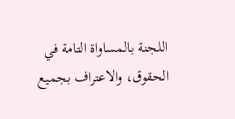اللجنة بالمساواة التامة في الحقوق، والاعتراف بجميع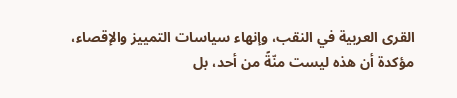القرى العربية في النقب، وإنهاء سياسات التمييز والإقصاء، مؤكدة أن هذه ليست منّةً من أحد، بل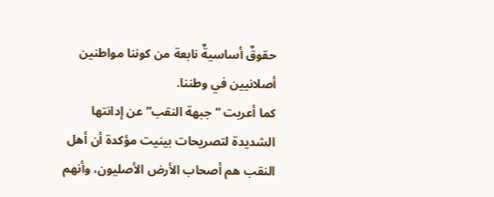حقوقٌ أساسيةٌ نابعة من كوننا مواطنين أصلانيين في وطننا.
كما أعربت “جبهة النقب” عن إدانتها الشديدة لتصريحات بينيت مؤكدة أن أهل النقب هم أصحاب الأرض الأصليون، وأنهم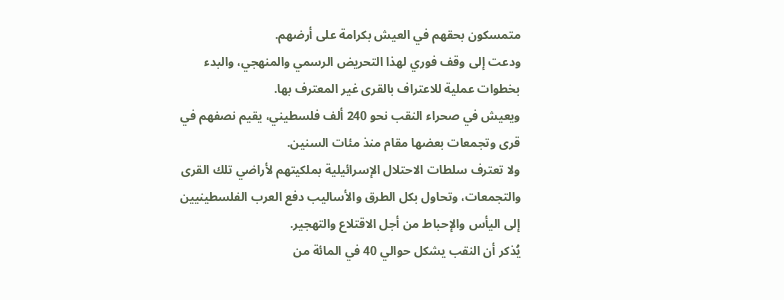متمسكون بحقهم في العيش بكرامة على أرضهم.
ودعت إلى وقف فوري لهذا التحريض الرسمي والمنهجي، والبدء بخطوات عملية للاعتراف بالقرى غير المعترف بها.
ويعيش في صحراء النقب نحو 240 ألف فلسطيني، يقيم نصفهم في قرى وتجمعات بعضها مقام منذ مئات السنين.
ولا تعترف سلطات الاحتلال الإسرائيلية بملكيتهم لأراضي تلك القرى والتجمعات، وتحاول بكل الطرق والأساليب دفع العرب الفلسطينيين إلى اليأس والإحباط من أجل الاقتلاع والتهجير.
يُذكر أن النقب يشكل حوالي 40 في المائة من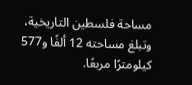مساحة فلسطين التاريخية، وتبلغ مساحته 12 ألفًا و577 كيلومترًا مربعًا.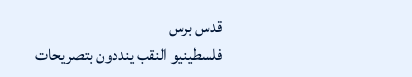قدس برس
فلسطينيو النقب ينددون بتصريحات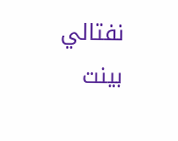نفتالي بينت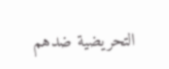التحريضية ضدهم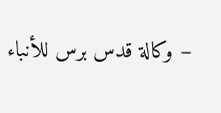– وكالة قدس برس للأنباء